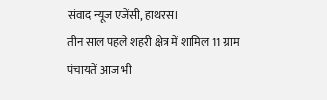संवाद न्यूज एजेंसी, हाथरस।
तीन साल पहले शहरी क्षेत्र में शामिल 11 ग्राम पंचायतें आज भी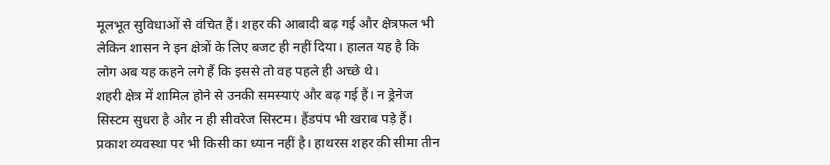मूलभूत सुविधाओं से वंचित हैं। शहर की आबादी बढ़ गई और क्षेत्रफल भी लेकिन शासन ने इन क्षेत्रों के लिए बजट ही नहीं दिया। हालत यह है कि लोग अब यह कहने लगे हैं कि इससे तो वह पहले ही अच्छे थे।
शहरी क्षेत्र में शामिल होने से उनकी समस्याएं और बढ़ गई हैं। न ड्रेनेज सिस्टम सुधरा है और न ही सीवरेज सिस्टम। हैंडपंप भी खराब पड़े हैं। प्रकाश व्यवस्था पर भी किसी का ध्यान नहीं है। हाथरस शहर की सीमा तीन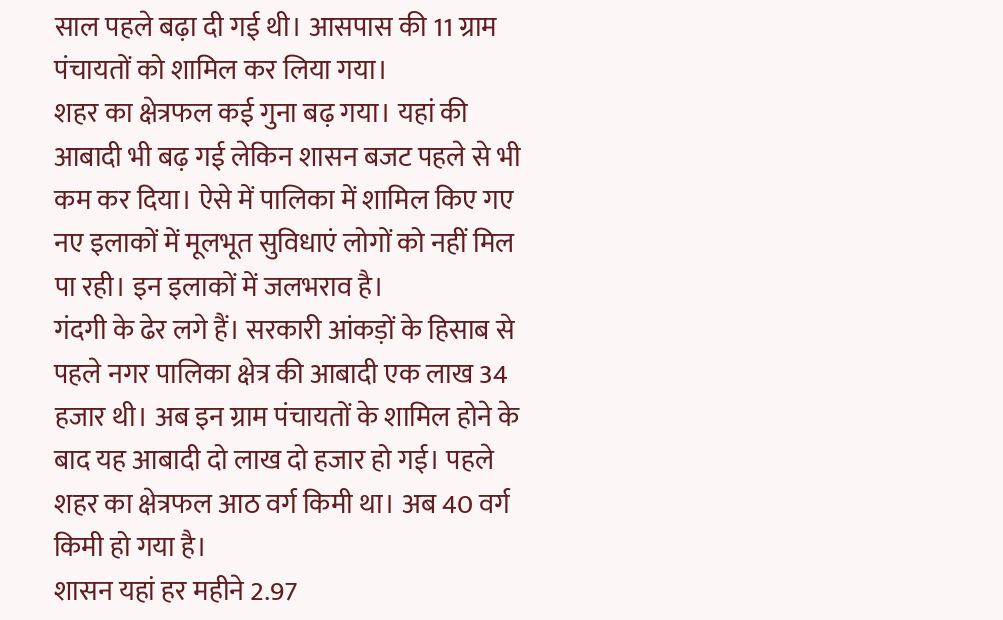साल पहले बढ़ा दी गई थी। आसपास की 11 ग्राम पंचायतों को शामिल कर लिया गया।
शहर का क्षेत्रफल कई गुना बढ़ गया। यहां की आबादी भी बढ़ गई लेकिन शासन बजट पहले से भी कम कर दिया। ऐसे में पालिका में शामिल किए गए नए इलाकों में मूलभूत सुविधाएं लोगों को नहीं मिल पा रही। इन इलाकों में जलभराव है।
गंदगी के ढेर लगे हैं। सरकारी आंकड़ों के हिसाब से पहले नगर पालिका क्षेत्र की आबादी एक लाख 34 हजार थी। अब इन ग्राम पंचायतों के शामिल होने के बाद यह आबादी दो लाख दो हजार हो गई। पहले शहर का क्षेत्रफल आठ वर्ग किमी था। अब 40 वर्ग किमी हो गया है।
शासन यहां हर महीने 2.97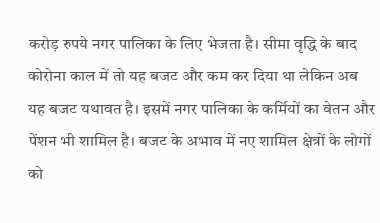करोड़ रुपये नगर पालिका के लिए भेजता है। सीमा वृद्धि के बाद कोरोना काल में तो यह बजट और कम कर दिया था लेकिन अब यह बजट यथावत है। इसमें नगर पालिका के कर्मियों का वेतन और पेंशन भी शामिल है। बजट के अभाव में नए शामिल क्षेत्रों के लोगों को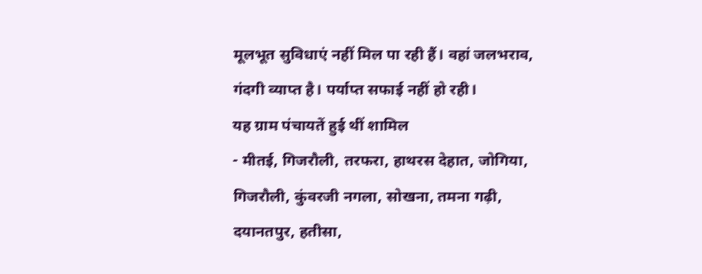मूलभूत सुविधाएं नहीं मिल पा रही हैं। वहां जलभराव, गंदगी व्याप्त है। पर्याप्त सफाई नहीं हो रही।
यह ग्राम पंचायतें हुई थीं शामिल
- मीतई, गिजरौली, तरफरा, हाथरस देहात, जोगिया, गिजरौली, कुंवरजी नगला, सोखना, तमना गढ़ी, दयानतपुर, हतीसा,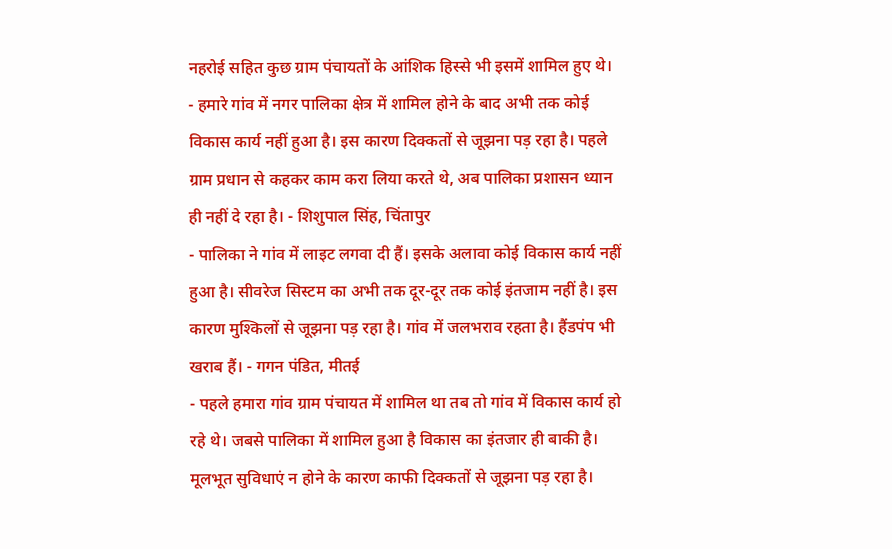नहरोई सहित कुछ ग्राम पंचायतों के आंशिक हिस्से भी इसमें शामिल हुए थे।
- हमारे गांव में नगर पालिका क्षेत्र में शामिल होने के बाद अभी तक कोई विकास कार्य नहीं हुआ है। इस कारण दिक्कतों से जूझना पड़ रहा है। पहले ग्राम प्रधान से कहकर काम करा लिया करते थे, अब पालिका प्रशासन ध्यान ही नहीं दे रहा है। - शिशुपाल सिंह, चिंतापुर
- पालिका ने गांव में लाइट लगवा दी हैं। इसके अलावा कोई विकास कार्य नहीं हुआ है। सीवरेज सिस्टम का अभी तक दूर-दूर तक कोई इंतजाम नहीं है। इस कारण मुश्किलों से जूझना पड़ रहा है। गांव में जलभराव रहता है। हैंडपंप भी खराब हैं। - गगन पंडित, मीतई
- पहले हमारा गांव ग्राम पंचायत में शामिल था तब तो गांव में विकास कार्य हो रहे थे। जबसे पालिका में शामिल हुआ है विकास का इंतजार ही बाकी है। मूलभूत सुविधाएं न होने के कारण काफी दिक्कतों से जूझना पड़ रहा है।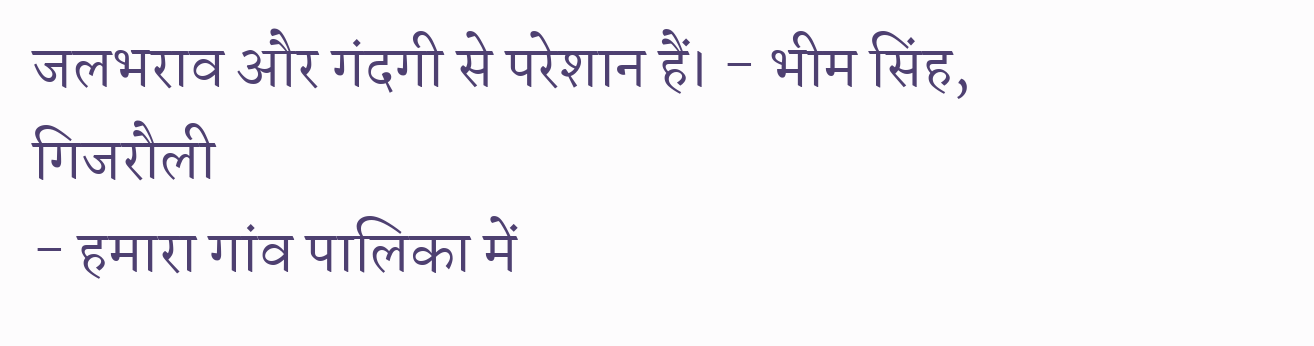जलभराव और गंदगी से परेशान हैं। - भीम सिंह, गिजरौली
- हमारा गांव पालिका में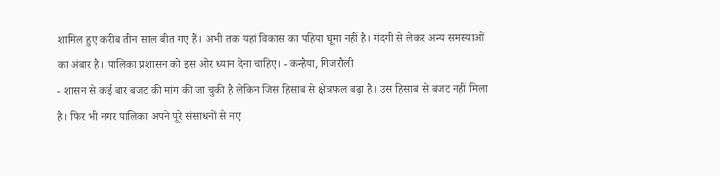शामिल हुए करीब तीन साल बीत गए हैं। अभी तक यहां विकास का पहिया घूमा नहीं है। गंदगी से लेकर अन्य समस्याओं का अंबार है। पालिका प्रशासन को इस ओर ध्यान देना चाहिए। - कन्हैया, गिजरौली
- शासन से कई बार बजट की मांग की जा चुकी है लेकिन जिस हिसाब से क्षेत्रफल बढ़ा है। उस हिसाब से बजट नहीं मिला है। फिर भी नगर पालिका अपने पूरे संसाधनों से नए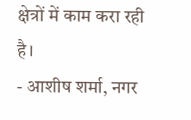क्षेत्रों में काम करा रही है।
- आशीष शर्मा, नगर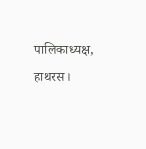पालिकाध्यक्ष, हाथरस।